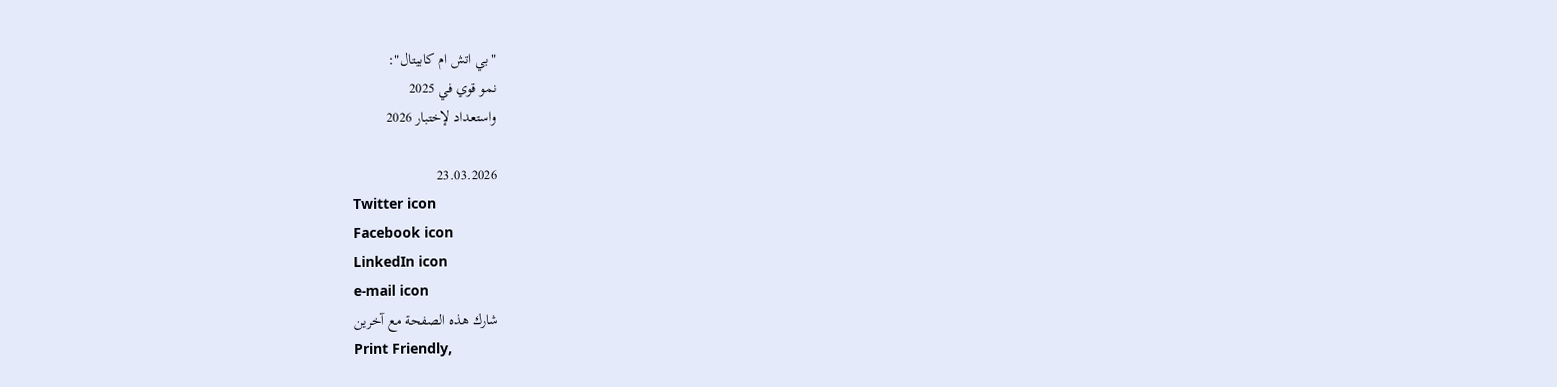"بي اتش ام كابيتال":
نمو قوي في 2025
واستعداد لإختبار 2026

23.03.2026
Twitter icon
Facebook icon
LinkedIn icon
e-mail icon
شارك هذه الصفحة مع آخرين
Print Friendly,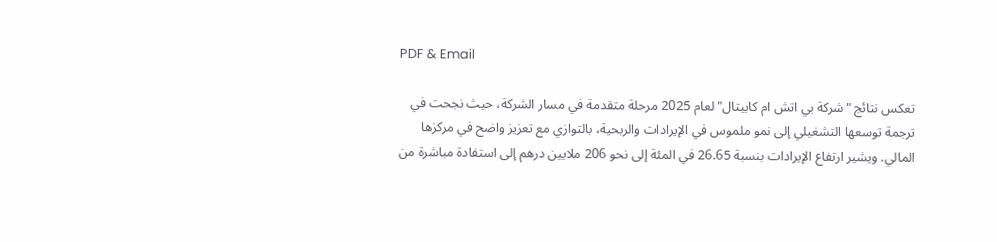PDF & Email

تعكس نتائج "شركة بي اتش ام كابيتال" لعام 2025 مرحلة متقدمة في مسار الشركة، حيث نجحت في ترجمة توسعها التشغيلي إلى نمو ملموس في الإيرادات والربحية، بالتوازي مع تعزيز واضح في مركزها المالي. ويشير ارتفاع الإيرادات بنسبة 26.65 في المئة إلى نحو 206 ملايين درهم إلى استفادة مباشرة من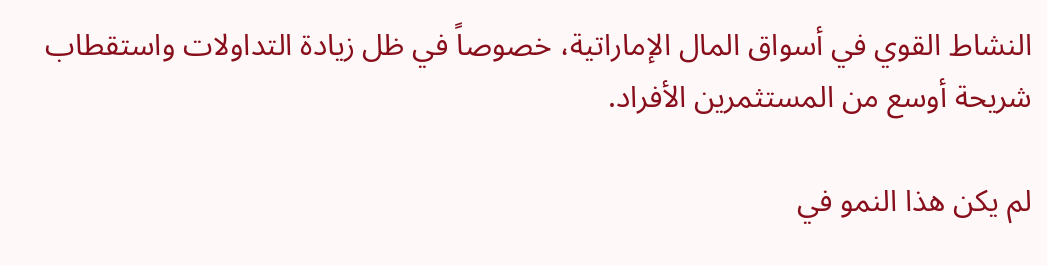النشاط القوي في أسواق المال الإماراتية، خصوصاً في ظل زيادة التداولات واستقطاب شريحة أوسع من المستثمرين الأفراد.

لم يكن هذا النمو في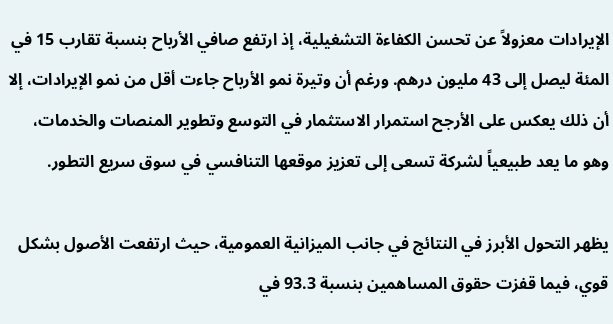الإيرادات معزولاً عن تحسن الكفاءة التشغيلية، إذ ارتفع صافي الأرباح بنسبة تقارب 15 في المئة ليصل إلى 43 مليون درهم. ورغم أن وتيرة نمو الأرباح جاءت أقل من نمو الإيرادات، إلا أن ذلك يعكس على الأرجح استمرار الاستثمار في التوسع وتطوير المنصات والخدمات، وهو ما يعد طبيعياً لشركة تسعى إلى تعزيز موقعها التنافسي في سوق سريع التطور.

يظهر التحول الأبرز في النتائج في جانب الميزانية العمومية، حيث ارتفعت الأصول بشكل قوي، فيما قفزت حقوق المساهمين بنسبة 93.3 في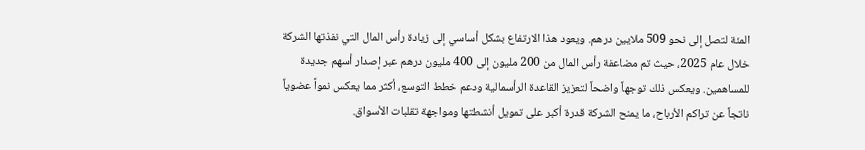المئة لتصل إلى نحو 509 ملايين درهم. ويعود هذا الارتفاع بشكل أساسي إلى زيادة رأس المال التي نفذتها الشركة خلال عام 2025، حيث تم مضاعفة رأس المال من 200 مليون إلى 400 مليون درهم عبر إصدار أسهم جديدة للمساهمين. ويعكس ذلك توجهاً واضحاً لتعزيز القاعدة الرأسمالية ودعم خطط التوسع، أكثر مما يعكس نمواً عضوياً ناتجاً عن تراكم الأرباح، ما يمنح الشركة قدرة أكبر على تمويل أنشطتها ومواجهة تقلبات الأسواق.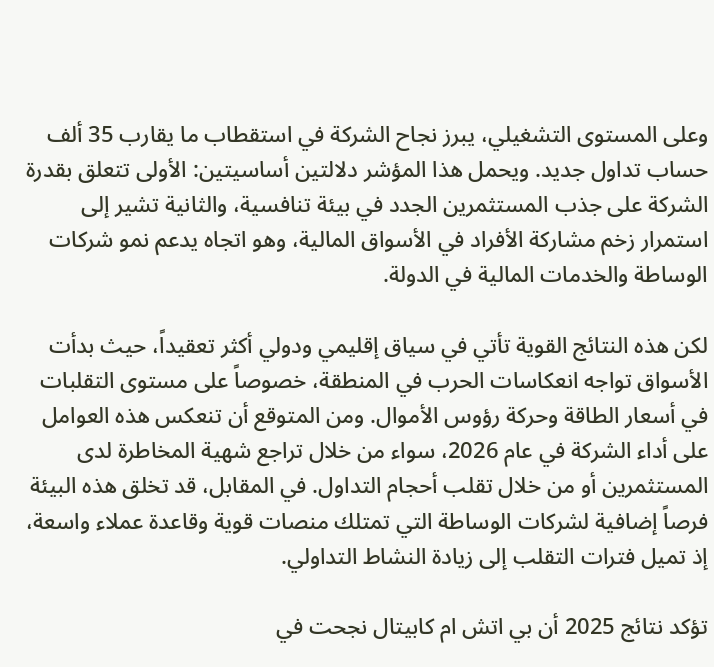وعلى المستوى التشغيلي، يبرز نجاح الشركة في استقطاب ما يقارب 35 ألف حساب تداول جديد. ويحمل هذا المؤشر دلالتين أساسيتين: الأولى تتعلق بقدرة الشركة على جذب المستثمرين الجدد في بيئة تنافسية، والثانية تشير إلى استمرار زخم مشاركة الأفراد في الأسواق المالية، وهو اتجاه يدعم نمو شركات الوساطة والخدمات المالية في الدولة.

لكن هذه النتائج القوية تأتي في سياق إقليمي ودولي أكثر تعقيداً، حيث بدأت الأسواق تواجه انعكاسات الحرب في المنطقة، خصوصاً على مستوى التقلبات في أسعار الطاقة وحركة رؤوس الأموال. ومن المتوقع أن تنعكس هذه العوامل على أداء الشركة في عام 2026، سواء من خلال تراجع شهية المخاطرة لدى المستثمرين أو من خلال تقلب أحجام التداول. في المقابل، قد تخلق هذه البيئة فرصاً إضافية لشركات الوساطة التي تمتلك منصات قوية وقاعدة عملاء واسعة، إذ تميل فترات التقلب إلى زيادة النشاط التداولي.

تؤكد نتائج 2025 أن بي اتش ام كابيتال نجحت في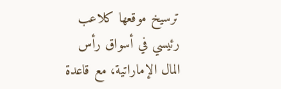ترسيخ موقعها كلاعب رئيسي في أسواق رأس المال الإماراتية، مع قاعدة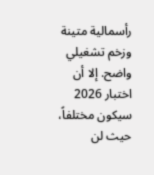رأسمالية متينة وزخم تشغيلي واضح. إلا أن اختبار 2026 سيكون مختلفاً، حيث لن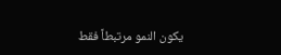يكون النمو مرتبطاً فقط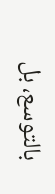بالتوسع، بل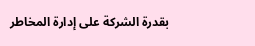بقدرة الشركة على إدارة المخاطر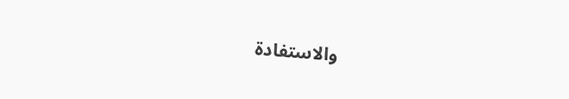والاستفادة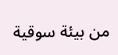من بيئة سوقية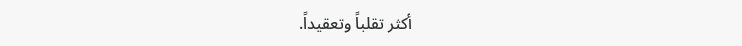أكثر تقلباً وتعقيداً.